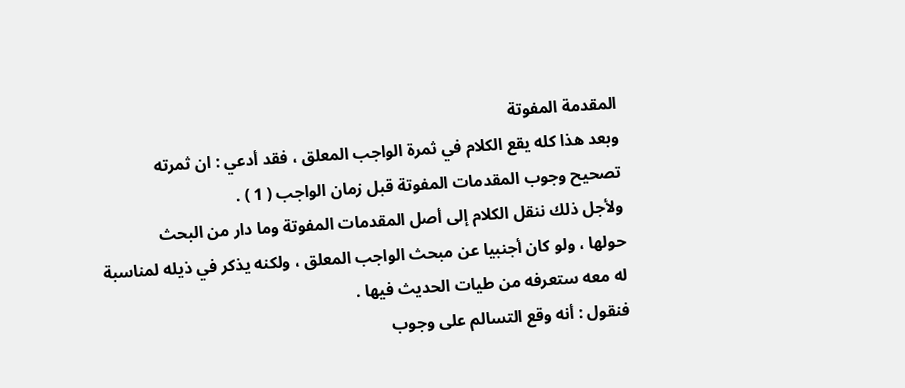المقدمة المفوتة
وبعد هذا كله يقع الكلام في ثمرة الواجب المعلق ، فقد أدعي : ان ثمرته
تصحيح وجوب المقدمات المفوتة قبل زمان الواجب ( 1 ) .
ولأجل ذلك ننقل الكلام إلى أصل المقدمات المفوتة وما دار من البحث
حولها ، ولو كان أجنبيا عن مبحث الواجب المعلق ، ولكنه يذكر في ذيله لمناسبة
له معه ستعرفه من طيات الحديث فيها .
فنقول : أنه وقع التسالم على وجوب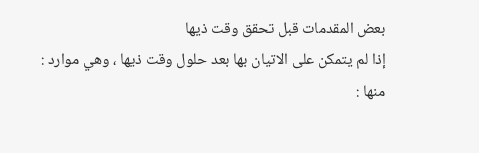بعض المقدمات قبل تحقق وقت ذيها
إذا لم يتمكن على الاتيان بها بعد حلول وقت ذيها ، وهي موارد :
منها :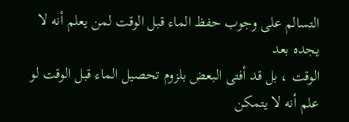التسالم على وجوب حفظ الماء قبل الوقت لمن يعلم أنه لا يجده بعد
الوقت ، بل قد أفتى البعض بلزوم تحصيل الماء قبل الوقت لو علم أنه لا يتمكن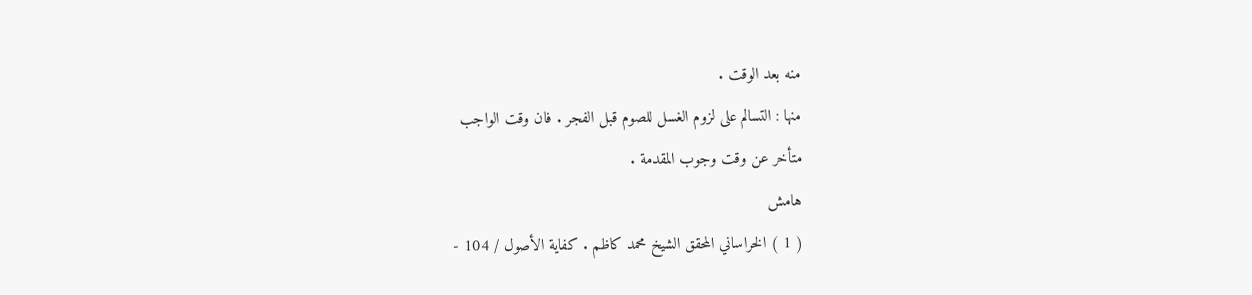منه بعد الوقت .
منها : التسالم على لزوم الغسل للصوم قبل الفجر . فان وقت الواجب
متأخر عن وقت وجوب المقدمة .
هامش
( 1 ) الخراساني المحقق الشيخ محمد كاظم . كفاية الأصول / 104 -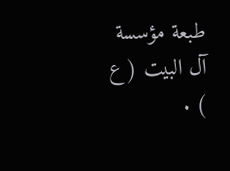طبعة مؤسسة آل البيت ( ع ) .